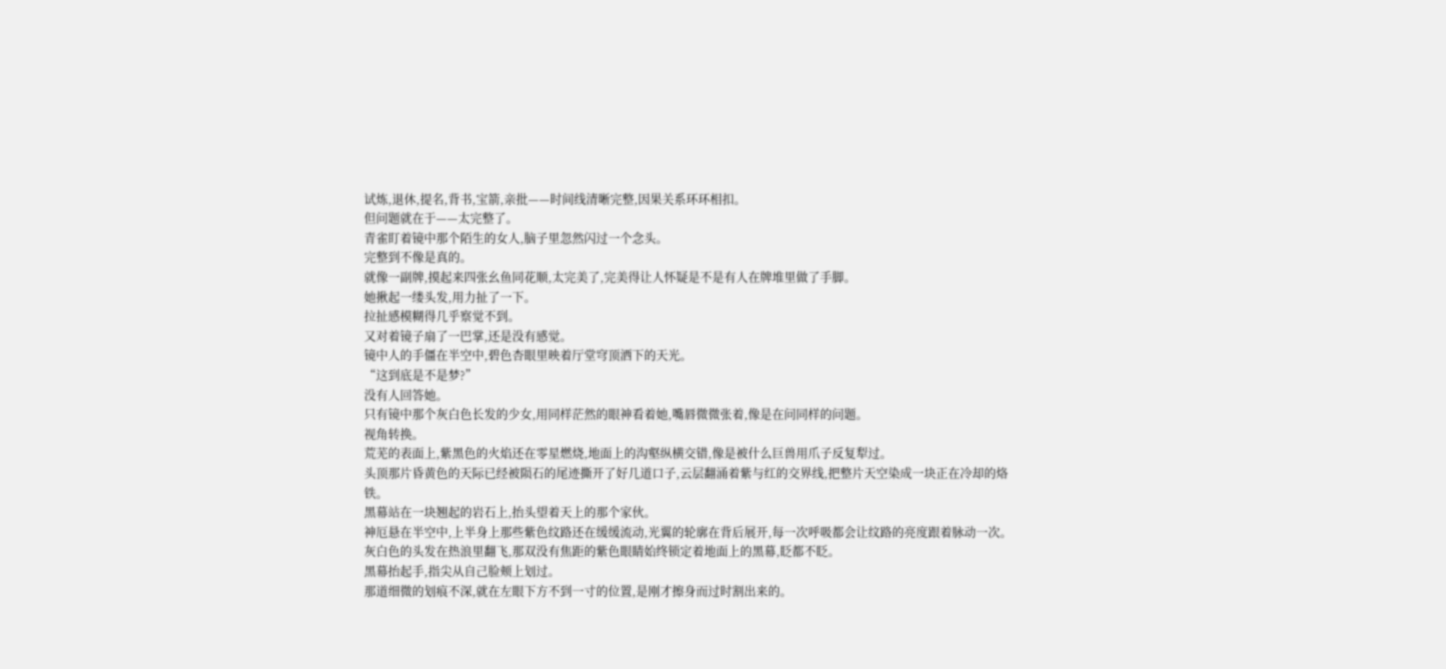试炼,退休,提名,背书,宝箭,亲批——时间线清晰完整,因果关系环环相扣。
但问题就在于——太完整了。
青雀盯着镜中那个陌生的女人,脑子里忽然闪过一个念头。
完整到不像是真的。
就像一副牌,摸起来四张幺鱼同花顺,太完美了,完美得让人怀疑是不是有人在牌堆里做了手脚。
她揪起一缕头发,用力扯了一下。
拉扯感模糊得几乎察觉不到。
又对着镜子扇了一巴掌,还是没有感觉。
镜中人的手僵在半空中,碧色杏眼里映着厅堂穹顶洒下的天光。
“这到底是不是梦?”
没有人回答她。
只有镜中那个灰白色长发的少女,用同样茫然的眼神看着她,嘴唇微微张着,像是在问同样的问题。
视角转换。
荒芜的表面上,紫黑色的火焰还在零星燃烧,地面上的沟壑纵横交错,像是被什么巨兽用爪子反复犁过。
头顶那片昏黄色的天际已经被陨石的尾迹撕开了好几道口子,云层翻涌着紫与红的交界线,把整片天空染成一块正在冷却的烙铁。
黑幕站在一块翘起的岩石上,抬头望着天上的那个家伙。
神厄悬在半空中,上半身上那些紫色纹路还在缓缓流动,光翼的轮廓在背后展开,每一次呼吸都会让纹路的亮度跟着脉动一次。
灰白色的头发在热浪里翻飞,那双没有焦距的紫色眼睛始终锁定着地面上的黑幕,眨都不眨。
黑幕抬起手,指尖从自己脸颊上划过。
那道细微的划痕不深,就在左眼下方不到一寸的位置,是刚才擦身而过时割出来的。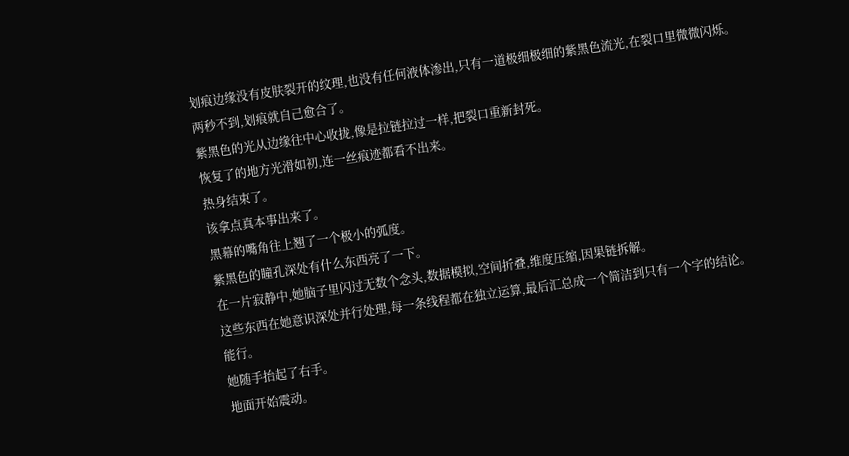划痕边缘没有皮肤裂开的纹理,也没有任何液体渗出,只有一道极细极细的紫黑色流光,在裂口里微微闪烁。
两秒不到,划痕就自己愈合了。
紫黑色的光从边缘往中心收拢,像是拉链拉过一样,把裂口重新封死。
恢复了的地方光滑如初,连一丝痕迹都看不出来。
热身结束了。
该拿点真本事出来了。
黑幕的嘴角往上翘了一个极小的弧度。
紫黑色的瞳孔深处有什么东西亮了一下。
在一片寂静中,她脑子里闪过无数个念头,数据模拟,空间折叠,维度压缩,因果链拆解。
这些东西在她意识深处并行处理,每一条线程都在独立运算,最后汇总成一个简洁到只有一个字的结论。
能行。
她随手抬起了右手。
地面开始震动。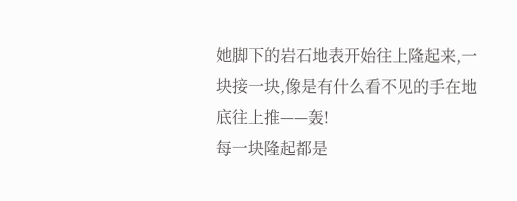她脚下的岩石地表开始往上隆起来,一块接一块,像是有什么看不见的手在地底往上推——轰!
每一块隆起都是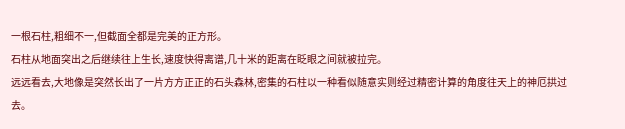一根石柱,粗细不一,但截面全都是完美的正方形。
石柱从地面突出之后继续往上生长,速度快得离谱,几十米的距离在眨眼之间就被拉完。
远远看去,大地像是突然长出了一片方方正正的石头森林,密集的石柱以一种看似随意实则经过精密计算的角度往天上的神厄拱过去。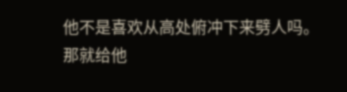他不是喜欢从高处俯冲下来劈人吗。
那就给他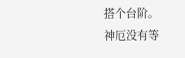搭个台阶。
神厄没有等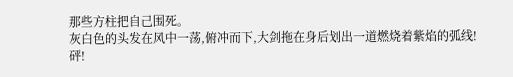那些方柱把自己围死。
灰白色的头发在风中一荡,俯冲而下,大剑拖在身后划出一道燃烧着紫焰的弧线!
砰!